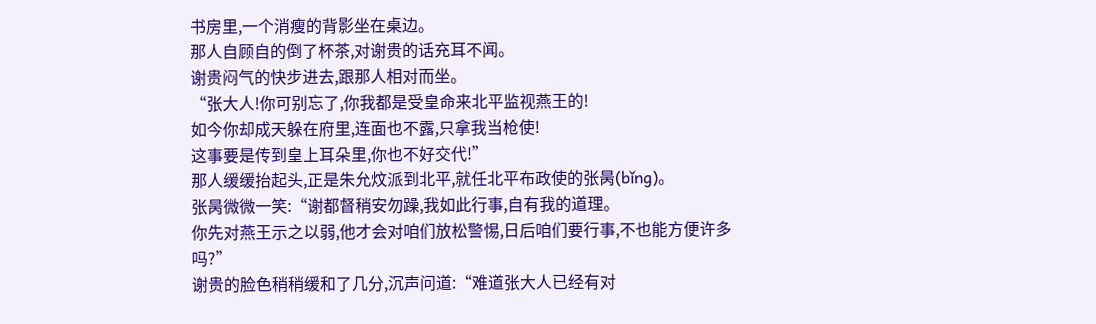书房里,一个消瘦的背影坐在桌边。
那人自顾自的倒了杯茶,对谢贵的话充耳不闻。
谢贵闷气的快步进去,跟那人相对而坐。
“张大人!你可别忘了,你我都是受皇命来北平监视燕王的!
如今你却成天躲在府里,连面也不露,只拿我当枪使!
这事要是传到皇上耳朵里,你也不好交代!”
那人缓缓抬起头,正是朱允炆派到北平,就任北平布政使的张昺(bǐng)。
张昺微微一笑:“谢都督稍安勿躁,我如此行事,自有我的道理。
你先对燕王示之以弱,他才会对咱们放松警惕,日后咱们要行事,不也能方便许多吗?”
谢贵的脸色稍稍缓和了几分,沉声问道:“难道张大人已经有对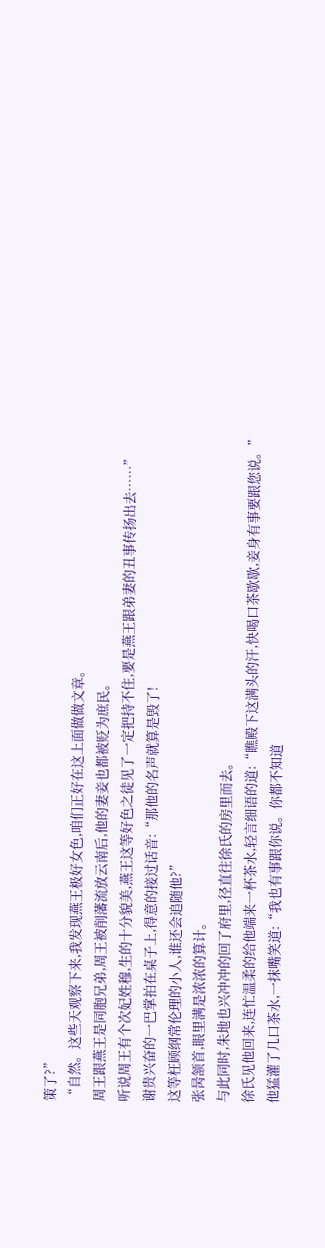策了?”
“自然。这些天观察下来,我发现燕王极好女色,咱们正好在这上面做做文章。
周王跟燕王是同胞兄弟,周王被削藩流放云南后,他的妻妾也都被贬为庶民。
听说周王有个次妃姓穆,生的十分貌美,燕王这等好色之徒见了一定把持不住,要是燕王跟弟妻的丑事传扬出去……”
谢贵兴奋的一巴掌拍在桌子上,得意的接过话音:“那他的名声就算是毁了!
这等枉顾纲常伦理的小人,谁还会追随他?”
张昺颔首,眼里满是浓浓的算计。
与此同时,朱地也兴冲冲的回了府里,径直往徐氏的房里而去。
徐氏见他回来,连忙温柔的给他端来一杯茶水,轻言细语的道:“瞧殿下这满头的汗,快喝口茶歇歇,妾身有事要跟您说。”
他猛灌了几口茶水,一抹嘴笑道:“我也有事跟你说。你都不知道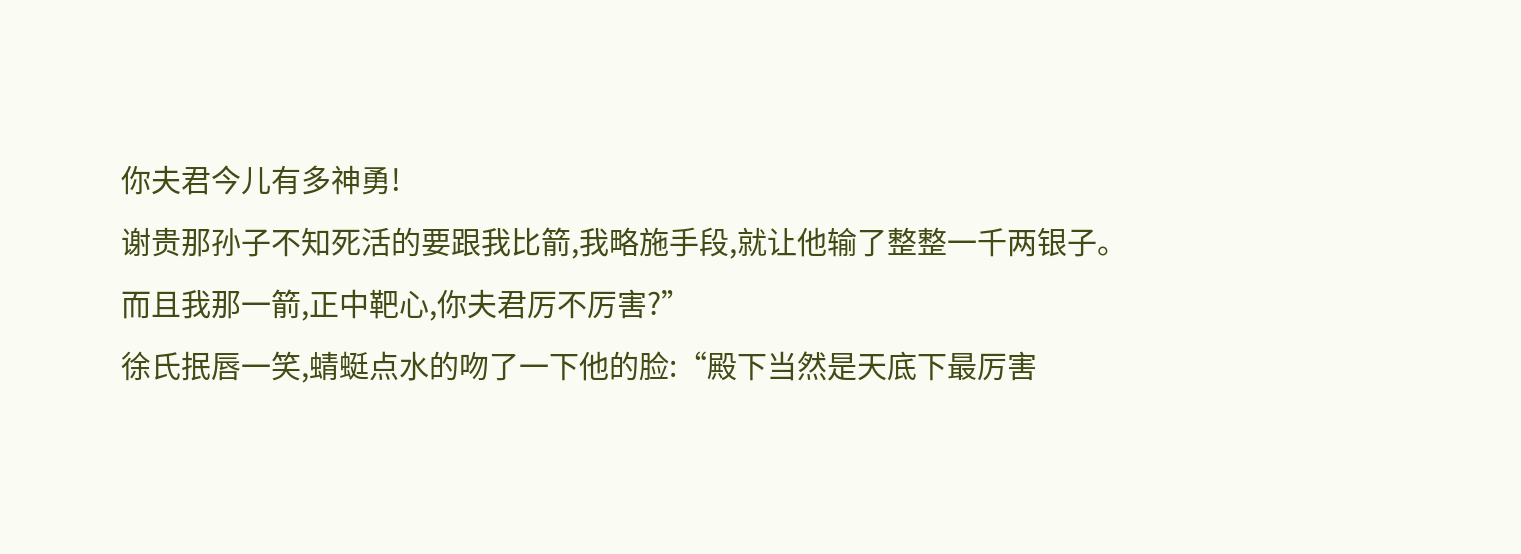你夫君今儿有多神勇!
谢贵那孙子不知死活的要跟我比箭,我略施手段,就让他输了整整一千两银子。
而且我那一箭,正中靶心,你夫君厉不厉害?”
徐氏抿唇一笑,蜻蜓点水的吻了一下他的脸:“殿下当然是天底下最厉害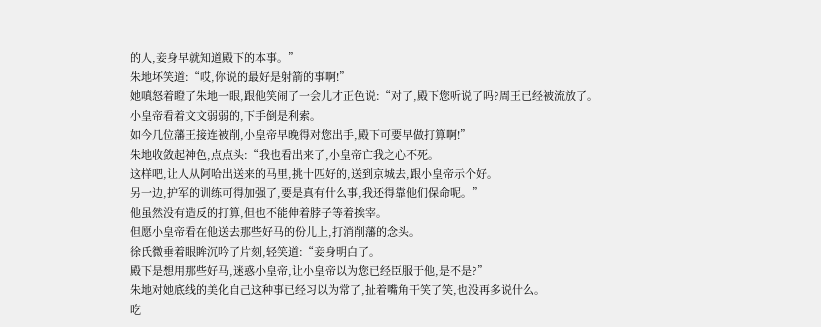的人,妾身早就知道殿下的本事。”
朱地坏笑道:“哎,你说的最好是射箭的事啊!”
她嗔怒着瞪了朱地一眼,跟他笑闹了一会儿才正色说:“对了,殿下您听说了吗?周王已经被流放了。
小皇帝看着文文弱弱的,下手倒是利索。
如今几位藩王接连被削,小皇帝早晚得对您出手,殿下可要早做打算啊!”
朱地收敛起神色,点点头:“我也看出来了,小皇帝亡我之心不死。
这样吧,让人从阿哈出送来的马里,挑十匹好的,送到京城去,跟小皇帝示个好。
另一边,护军的训练可得加强了,要是真有什么事,我还得靠他们保命呢。”
他虽然没有造反的打算,但也不能伸着脖子等着挨宰。
但愿小皇帝看在他送去那些好马的份儿上,打消削藩的念头。
徐氏微垂着眼眸沉吟了片刻,轻笑道:“妾身明白了。
殿下是想用那些好马,迷惑小皇帝,让小皇帝以为您已经臣服于他,是不是?”
朱地对她底线的美化自己这种事已经习以为常了,扯着嘴角干笑了笑,也没再多说什么。
吃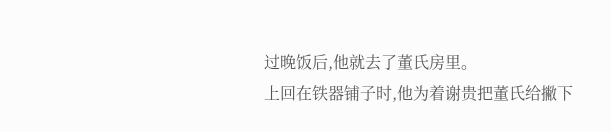过晚饭后,他就去了董氏房里。
上回在铁器铺子时,他为着谢贵把董氏给撇下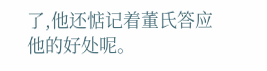了,他还惦记着董氏答应他的好处呢。